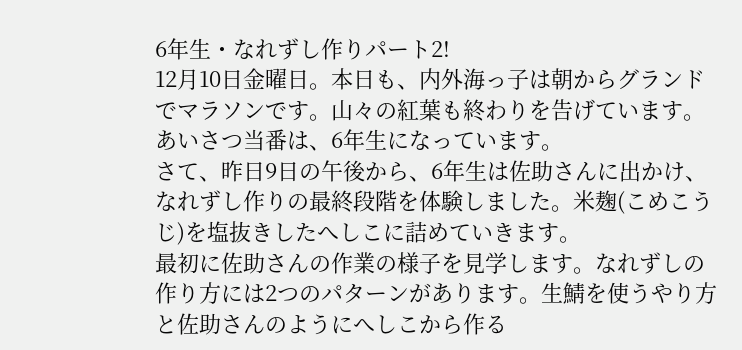6年生・なれずし作りパート2!
12月10日金曜日。本日も、内外海っ子は朝からグランドでマラソンです。山々の紅葉も終わりを告げています。あいさつ当番は、6年生になっています。
さて、昨日9日の午後から、6年生は佐助さんに出かけ、なれずし作りの最終段階を体験しました。米麹(こめこうじ)を塩抜きしたへしこに詰めていきます。
最初に佐助さんの作業の様子を見学します。なれずしの作り方には2つのパターンがあります。生鯖を使うやり方と佐助さんのようにへしこから作る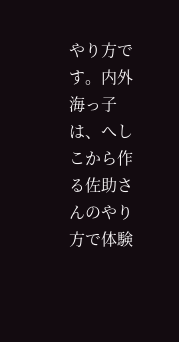やり方です。内外海っ子は、へしこから作る佐助さんのやり方で体験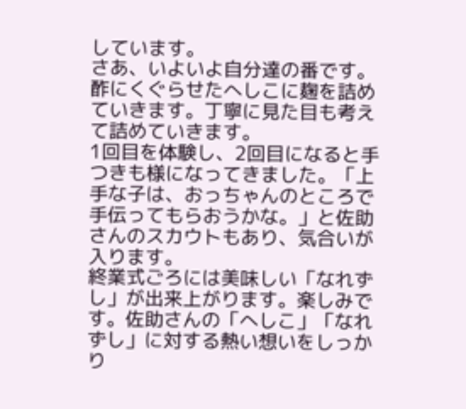しています。
さあ、いよいよ自分達の番です。酢にくぐらせたへしこに麹を詰めていきます。丁寧に見た目も考えて詰めていきます。
1回目を体験し、2回目になると手つきも様になってきました。「上手な子は、おっちゃんのところで手伝ってもらおうかな。」と佐助さんのスカウトもあり、気合いが入ります。
終業式ごろには美味しい「なれずし」が出来上がります。楽しみです。佐助さんの「へしこ」「なれずし」に対する熱い想いをしっかり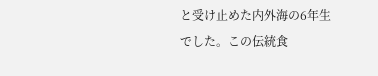と受け止めた内外海の6年生でした。この伝統食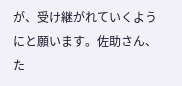が、受け継がれていくようにと願います。佐助さん、た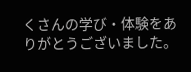くさんの学び・体験をありがとうございました。